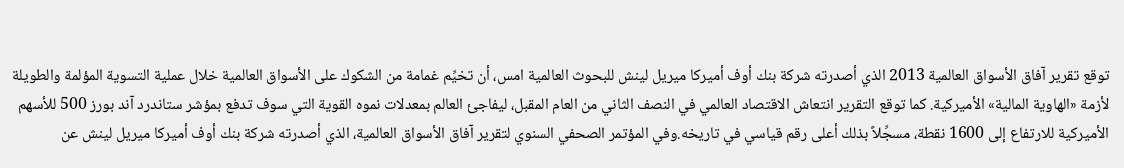توقع تقرير آفاق الأسواق العالمية 2013 الذي أصدرته شركة بنك أوف أميركا ميريل لينش للبحوث العالمية امس، أن تخيِّم غمامة من الشكوك على الأسواق العالمية خلال عملية التسوية المؤلمة والطويلة لأزمة «الهاوية المالية» الأميركية. كما توقع التقرير انتعاش الاقتصاد العالمي في النصف الثاني من العام المقبل، ليفاجئ العالم بمعدلات نموه القوية التي سوف تدفع بمؤشر ستاندرد آند بورز 500 للأسهم الأميركية للارتفاع إلى 1600 نقطة، مسجِّلاً بذلك أعلى رقم قياسي في تاريخه.وفي المؤتمر الصحفي السنوي لتقرير آفاق الأسواق العالمية، الذي أصدرته شركة بنك أوف أميركا ميريل لينش عن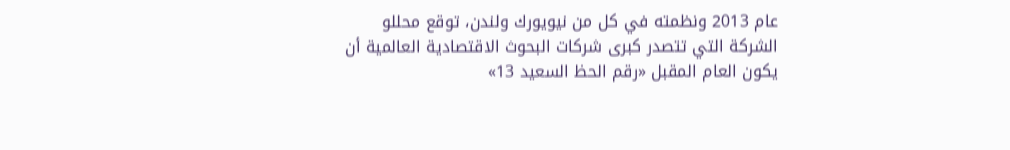عام 2013 ونظمته في كل من نيويورك ولندن، توقع محللو الشركة التي تتصدر كبرى شركات البحوث الاقتصادية العالمية أن يكون العام المقبل «رقم الحظ السعيد 13»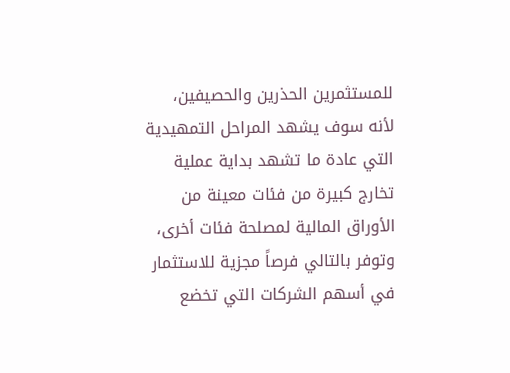للمستثمرين الحذرين والحصيفين، لأنه سوف يشهد المراحل التمهيدية التي عادة ما تشهد بداية عملية تخارج كبيرة من فئات معينة من الأوراق المالية لمصلحة فئات أخرى، وتوفر بالتالي فرصاً مجزية للاستثمار في أسهم الشركات التي تخضع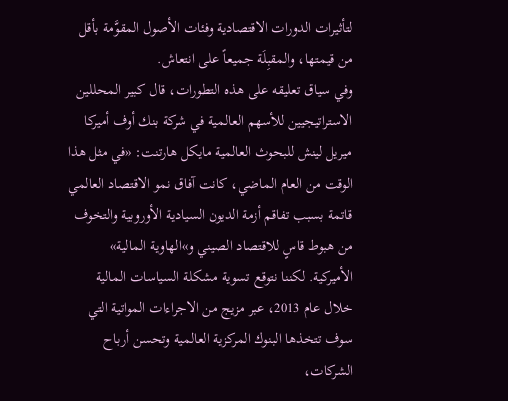لتأثيرات الدورات الاقتصادية وفئات الأصول المقوَّمة بأقل من قيمتها، والمقبِلَة جميعاً على انتعاش.
وفي سياق تعليقه على هذه التطورات، قال كبير المحللين الاستراتيجيين للأسهم العالمية في شركة بنك أوف أميركا ميريل لينش للبحوث العالمية مايكل هارتنت: «في مثل هذا الوقت من العام الماضي، كانت آفاق نمو الاقتصاد العالمي قاتمة بسبب تفاقم أزمة الديون السيادية الأوروبية والتخوف من هبوط قاسٍ للاقتصاد الصيني و»الهاوية المالية» الأميركية. لكننا نتوقع تسوية مشكلة السياسات المالية خلال عام 2013، عبر مزيج من الاجراءات المواتية التي سوف تتخذها البنوك المركزية العالمية وتحسن أرباح الشركات،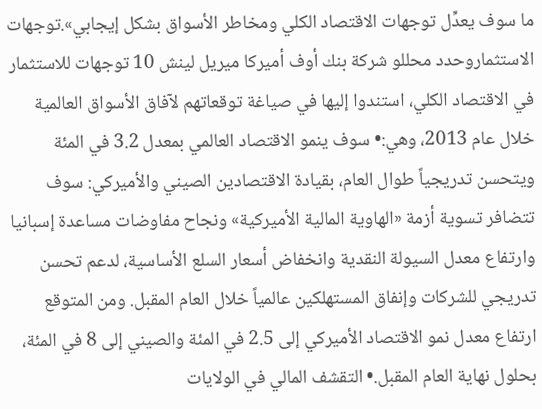ما سوف يعدِّل توجهات الاقتصاد الكلي ومخاطر الأسواق بشكل إيجابي».توجهات الاستثماروحدد محللو شركة بنك أوف أميركا ميريل لينش 10 توجهات للاستثمار في الاقتصاد الكلي، استندوا إليها في صياغة توقعاتهم لآفاق الأسواق العالمية خلال عام 2013، وهي:• سوف ينمو الاقتصاد العالمي بمعدل 3.2 في المئة ويتحسن تدريجياً طوال العام، بقيادة الاقتصادين الصيني والأميركي: سوف تتضافر تسوية أزمة «الهاوية المالية الأميركية» ونجاح مفاوضات مساعدة إسبانيا وارتفاع معدل السيولة النقدية وانخفاض أسعار السلع الأساسية، لدعم تحسن تدريجي للشركات وإنفاق المستهلكين عالمياً خلال العام المقبل. ومن المتوقع ارتفاع معدل نمو الاقتصاد الأميركي إلى 2.5 في المئة والصيني إلى 8 في المئة، بحلول نهاية العام المقبل.• التقشف المالي في الولايات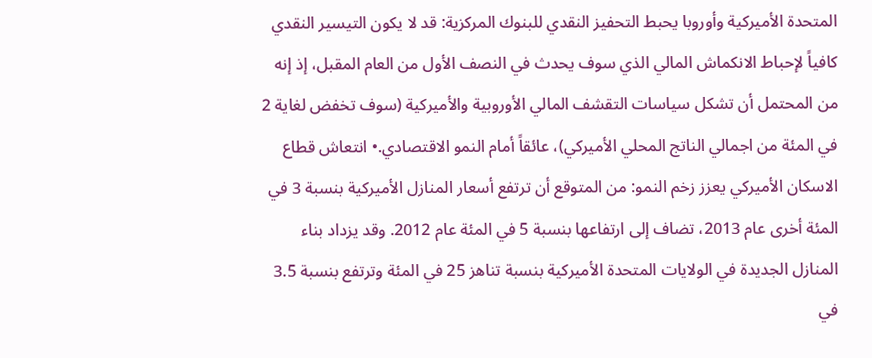المتحدة الأميركية وأوروبا يحبط التحفيز النقدي للبنوك المركزية: قد لا يكون التيسير النقدي كافياً لإحباط الانكماش المالي الذي سوف يحدث في النصف الأول من العام المقبل، إذ إنه من المحتمل أن تشكل سياسات التقشف المالي الأوروبية والأميركية (سوف تخفض لغاية 2 في المئة من اجمالي الناتج المحلي الأميركي)، عائقاً أمام النمو الاقتصادي.• انتعاش قطاع الاسكان الأميركي يعزز زخم النمو: من المتوقع أن ترتفع أسعار المنازل الأميركية بنسبة 3 في المئة أخرى عام 2013، تضاف إلى ارتفاعها بنسبة 5 في المئة عام 2012. وقد يزداد بناء المنازل الجديدة في الولايات المتحدة الأميركية بنسبة تناهز 25 في المئة وترتفع بنسبة 3.5 في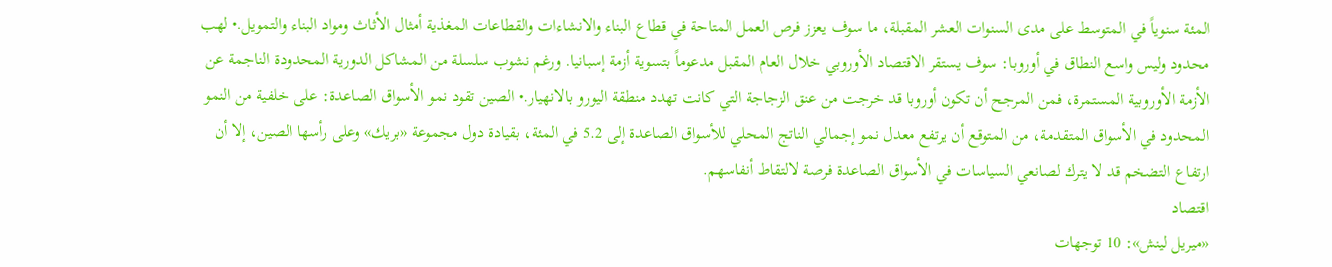المئة سنوياً في المتوسط على مدى السنوات العشر المقبلة، ما سوف يعزز فرص العمل المتاحة في قطاع البناء والانشاءات والقطاعات المغذية أمثال الأثاث ومواد البناء والتمويل.• لهب محدود وليس واسع النطاق في أوروبا: سوف يستقر الاقتصاد الأوروبي خلال العام المقبل مدعوماً بتسوية أزمة إسبانيا. ورغم نشوب سلسلة من المشاكل الدورية المحدودة الناجمة عن الأزمة الأوروبية المستمرة، فمن المرجح أن تكون أوروبا قد خرجت من عنق الزجاجة التي كانت تهدد منطقة اليورو بالانهيار.• الصين تقود نمو الأسواق الصاعدة: على خلفية من النمو المحدود في الأسواق المتقدمة، من المتوقع أن يرتفع معدل نمو إجمالي الناتج المحلي للأسواق الصاعدة إلى 5.2 في المئة، بقيادة دول مجموعة «بريك» وعلى رأسها الصين، إلا أن ارتفاع التضخم قد لا يترك لصانعي السياسات في الأسواق الصاعدة فرصة لالتقاط أنفاسهم.
اقتصاد
«ميريل لينش»: 10 توجهات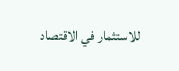للاستثمار في الاقتصاد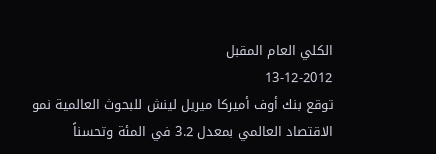الكلي العام المقبل
13-12-2012
توقع بنك أوف أميركا ميريل لينش للبحوث العالمية نمو الاقتصاد العالمي بمعدل 3.2 في المئة وتحسناً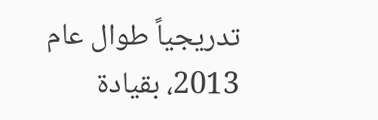تدريجياً طوال عام 2013، بقيادة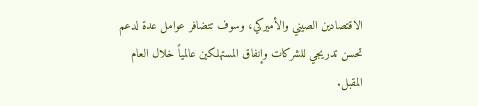الاقتصادين الصيني والأميركي، وسوف تتضافر عوامل عدة لدعم تحسن تدريجي للشركات وإنفاق المستهلكين عالمياً خلال العام المقبل.